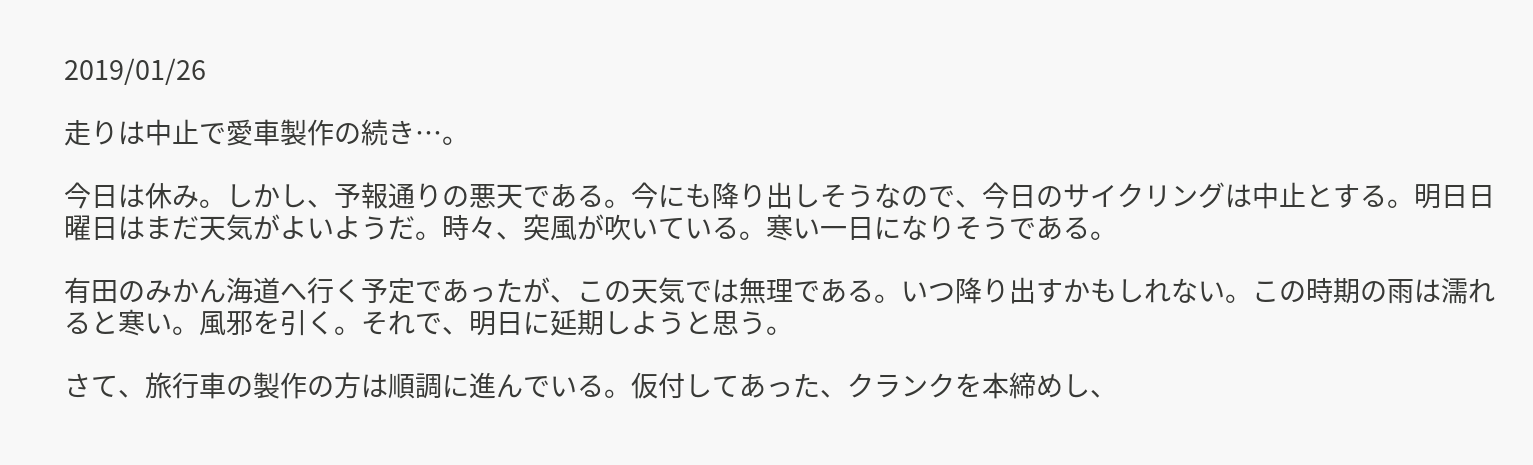2019/01/26

走りは中止で愛車製作の続き…。

今日は休み。しかし、予報通りの悪天である。今にも降り出しそうなので、今日のサイクリングは中止とする。明日日曜日はまだ天気がよいようだ。時々、突風が吹いている。寒い一日になりそうである。

有田のみかん海道へ行く予定であったが、この天気では無理である。いつ降り出すかもしれない。この時期の雨は濡れると寒い。風邪を引く。それで、明日に延期しようと思う。

さて、旅行車の製作の方は順調に進んでいる。仮付してあった、クランクを本締めし、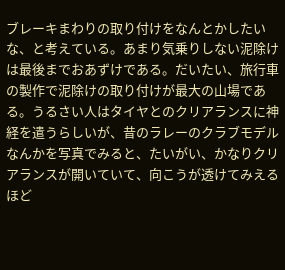ブレーキまわりの取り付けをなんとかしたいな、と考えている。あまり気乗りしない泥除けは最後までおあずけである。だいたい、旅行車の製作で泥除けの取り付けが最大の山場である。うるさい人はタイヤとのクリアランスに神経を遣うらしいが、昔のラレーのクラブモデルなんかを写真でみると、たいがい、かなりクリアランスが開いていて、向こうが透けてみえるほど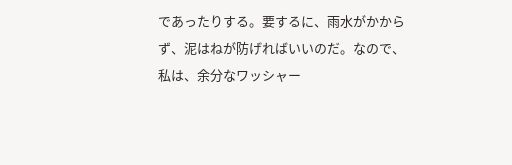であったりする。要するに、雨水がかからず、泥はねが防げればいいのだ。なので、私は、余分なワッシャー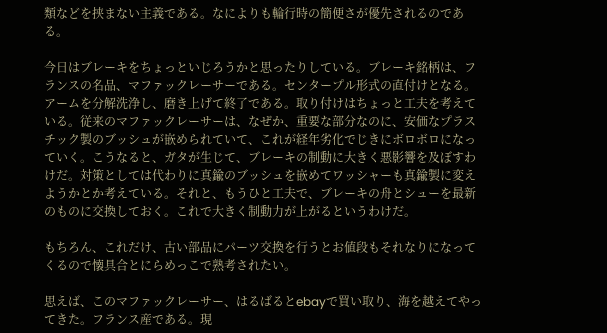類などを挟まない主義である。なによりも輪行時の簡便さが優先されるのである。

今日はブレーキをちょっといじろうかと思ったりしている。ブレーキ銘柄は、フランスの名品、マファックレーサーである。センタープル形式の直付けとなる。アームを分解洗浄し、磨き上げて終了である。取り付けはちょっと工夫を考えている。従来のマファックレーサーは、なぜか、重要な部分なのに、安価なプラスチック製のブッシュが嵌められていて、これが経年劣化でじきにボロボロになっていく。こうなると、ガタが生じて、ブレーキの制動に大きく悪影響を及ぼすわけだ。対策としては代わりに真鍮のブッシュを嵌めてワッシャーも真鍮製に変えようかとか考えている。それと、もうひと工夫で、ブレーキの舟とシューを最新のものに交換しておく。これで大きく制動力が上がるというわけだ。

もちろん、これだけ、古い部品にパーツ交換を行うとお値段もそれなりになってくるので懐具合とにらめっこで熟考されたい。

思えば、このマファックレーサー、はるばるとebayで買い取り、海を越えてやってきた。フランス産である。現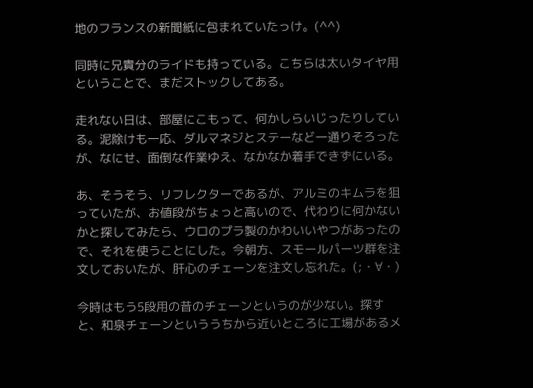地のフランスの新聞紙に包まれていたっけ。(^^)

同時に兄貴分のライドも持っている。こちらは太いタイヤ用ということで、まだストックしてある。

走れない日は、部屋にこもって、何かしらいじったりしている。泥除けも一応、ダルマネジとステーなど一通りそろったが、なにせ、面倒な作業ゆえ、なかなか着手できずにいる。

あ、そうそう、リフレクターであるが、アルミのキムラを狙っていたが、お値段がちょっと高いので、代わりに何かないかと探してみたら、ウロのプラ製のかわいいやつがあったので、それを使うことにした。今朝方、スモールパーツ群を注文しておいたが、肝心のチェーンを注文し忘れた。(;・∀・)

今時はもう5段用の昔のチェーンというのが少ない。探すと、和泉チェーンといううちから近いところに工場があるメ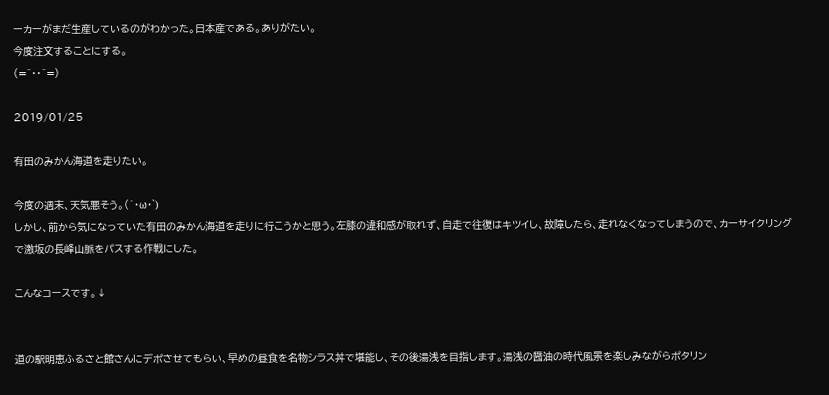ーカーがまだ生産しているのがわかった。日本産である。ありがたい。
今度注文することにする。
(=^・・^=)

2019/01/25

有田のみかん海道を走りたい。

今度の週末、天気悪そう。(´・ω・`)
しかし、前から気になっていた有田のみかん海道を走りに行こうかと思う。左膝の違和感が取れず、自走で往復はキツイし、故障したら、走れなくなってしまうので、カーサイクリングで激坂の長峰山脈をパスする作戦にした。

こんなコースです。↓


道の駅明恵ふるさと館さんにデポさせてもらい、早めの昼食を名物シラス丼で堪能し、その後湯浅を目指します。湯浅の醤油の時代風景を楽しみながらポタリン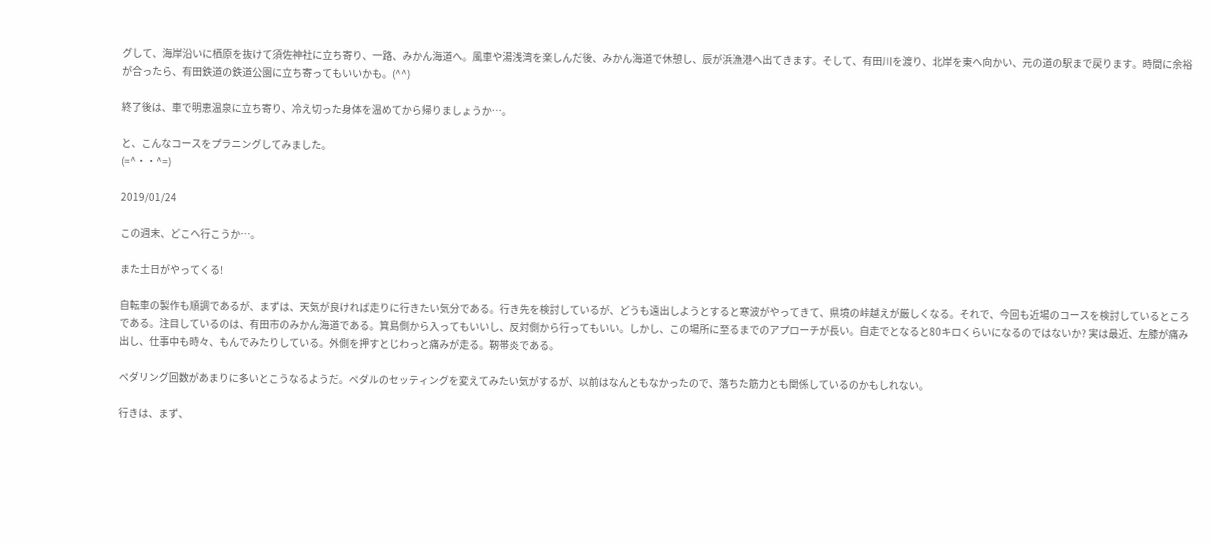グして、海岸沿いに栖原を抜けて須佐神社に立ち寄り、一路、みかん海道へ。風車や湯浅湾を楽しんだ後、みかん海道で休憩し、辰が浜漁港へ出てきます。そして、有田川を渡り、北岸を東へ向かい、元の道の駅まで戻ります。時間に余裕が合ったら、有田鉄道の鉄道公園に立ち寄ってもいいかも。(^^)

終了後は、車で明恵温泉に立ち寄り、冷え切った身体を温めてから帰りましょうか…。

と、こんなコースをプラニングしてみました。
(=^・・^=)

2019/01/24

この週末、どこへ行こうか…。

また土日がやってくる!

自転車の製作も順調であるが、まずは、天気が良ければ走りに行きたい気分である。行き先を検討しているが、どうも遠出しようとすると寒波がやってきて、県境の峠越えが厳しくなる。それで、今回も近場のコースを検討しているところである。注目しているのは、有田市のみかん海道である。箕島側から入ってもいいし、反対側から行ってもいい。しかし、この場所に至るまでのアプローチが長い。自走でとなると80キロくらいになるのではないか? 実は最近、左膝が痛み出し、仕事中も時々、もんでみたりしている。外側を押すとじわっと痛みが走る。靭帯炎である。

ペダリング回数があまりに多いとこうなるようだ。ペダルのセッティングを変えてみたい気がするが、以前はなんともなかったので、落ちた筋力とも関係しているのかもしれない。

行きは、まず、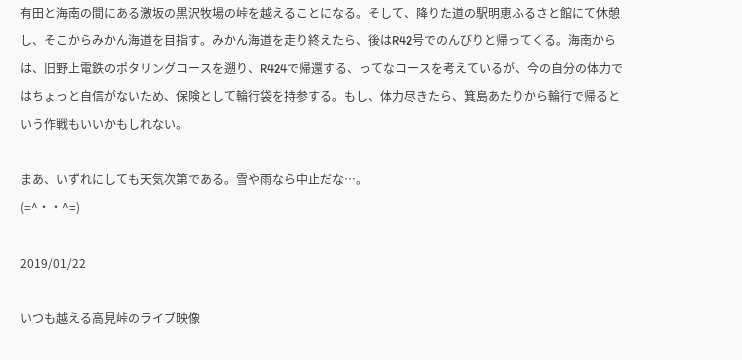有田と海南の間にある激坂の黒沢牧場の峠を越えることになる。そして、降りた道の駅明恵ふるさと館にて休憩し、そこからみかん海道を目指す。みかん海道を走り終えたら、後はR42号でのんびりと帰ってくる。海南からは、旧野上電鉄のポタリングコースを遡り、R424で帰還する、ってなコースを考えているが、今の自分の体力ではちょっと自信がないため、保険として輪行袋を持参する。もし、体力尽きたら、箕島あたりから輪行で帰るという作戦もいいかもしれない。

まあ、いずれにしても天気次第である。雪や雨なら中止だな…。
(=^・・^=)

2019/01/22

いつも越える高見峠のライブ映像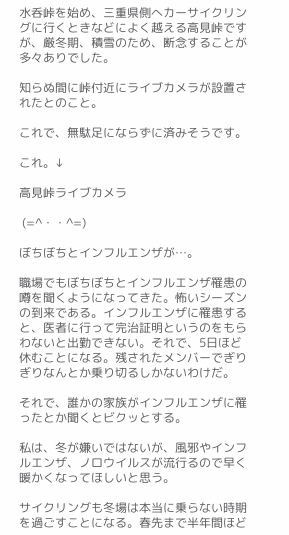水呑峠を始め、三重県側へカーサイクリングに行くときなどによく越える高見峠ですが、厳冬期、積雪のため、断念することが多々ありでした。

知らぬ間に峠付近にライブカメラが設置されたとのこと。

これで、無駄足にならずに済みそうです。

これ。↓

高見峠ライブカメラ

 (=^・・^=)

ぼちぼちとインフルエンザが…。

職場でもぼちぼちとインフルエンザ罹患の噂を聞くようになってきた。怖いシーズンの到来である。インフルエンザに罹患すると、医者に行って完治証明というのをもらわないと出勤できない。それで、5日ほど休むことになる。残されたメンバーでぎりぎりなんとか乗り切るしかないわけだ。

それで、誰かの家族がインフルエンザに罹ったとか聞くとビクッとする。

私は、冬が嫌いではないが、風邪やインフルエンザ、ノロウイルスが流行るので早く暖かくなってほしいと思う。

サイクリングも冬場は本当に乗らない時期を過ごすことになる。春先まで半年間ほど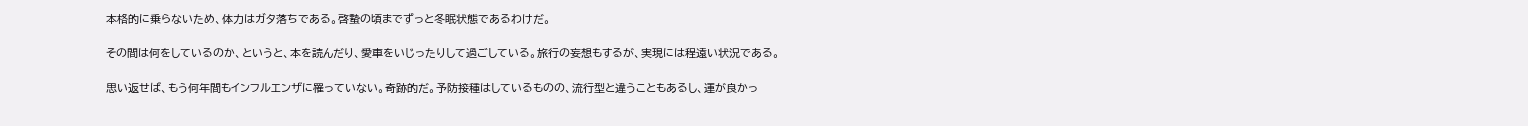本格的に乗らないため、体力はガタ落ちである。啓蟄の頃までずっと冬眠状態であるわけだ。

その間は何をしているのか、というと、本を読んだり、愛車をいじったりして過ごしている。旅行の妄想もするが、実現には程遠い状況である。

思い返せば、もう何年間もインフルエンザに罹っていない。奇跡的だ。予防接種はしているものの、流行型と違うこともあるし、運が良かっ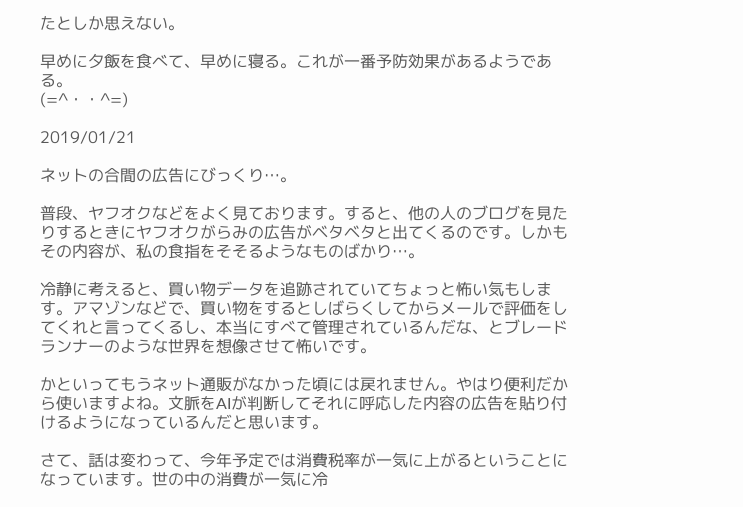たとしか思えない。

早めに夕飯を食べて、早めに寝る。これが一番予防効果があるようである。
(=^・・^=)

2019/01/21

ネットの合間の広告にびっくり…。

普段、ヤフオクなどをよく見ております。すると、他の人のブログを見たりするときにヤフオクがらみの広告がベタベタと出てくるのです。しかもその内容が、私の食指をそそるようなものばかり…。

冷静に考えると、買い物データを追跡されていてちょっと怖い気もします。アマゾンなどで、買い物をするとしばらくしてからメールで評価をしてくれと言ってくるし、本当にすべて管理されているんだな、とブレードランナーのような世界を想像させて怖いです。

かといってもうネット通販がなかった頃には戻れません。やはり便利だから使いますよね。文脈をAIが判断してそれに呼応した内容の広告を貼り付けるようになっているんだと思います。

さて、話は変わって、今年予定では消費税率が一気に上がるということになっています。世の中の消費が一気に冷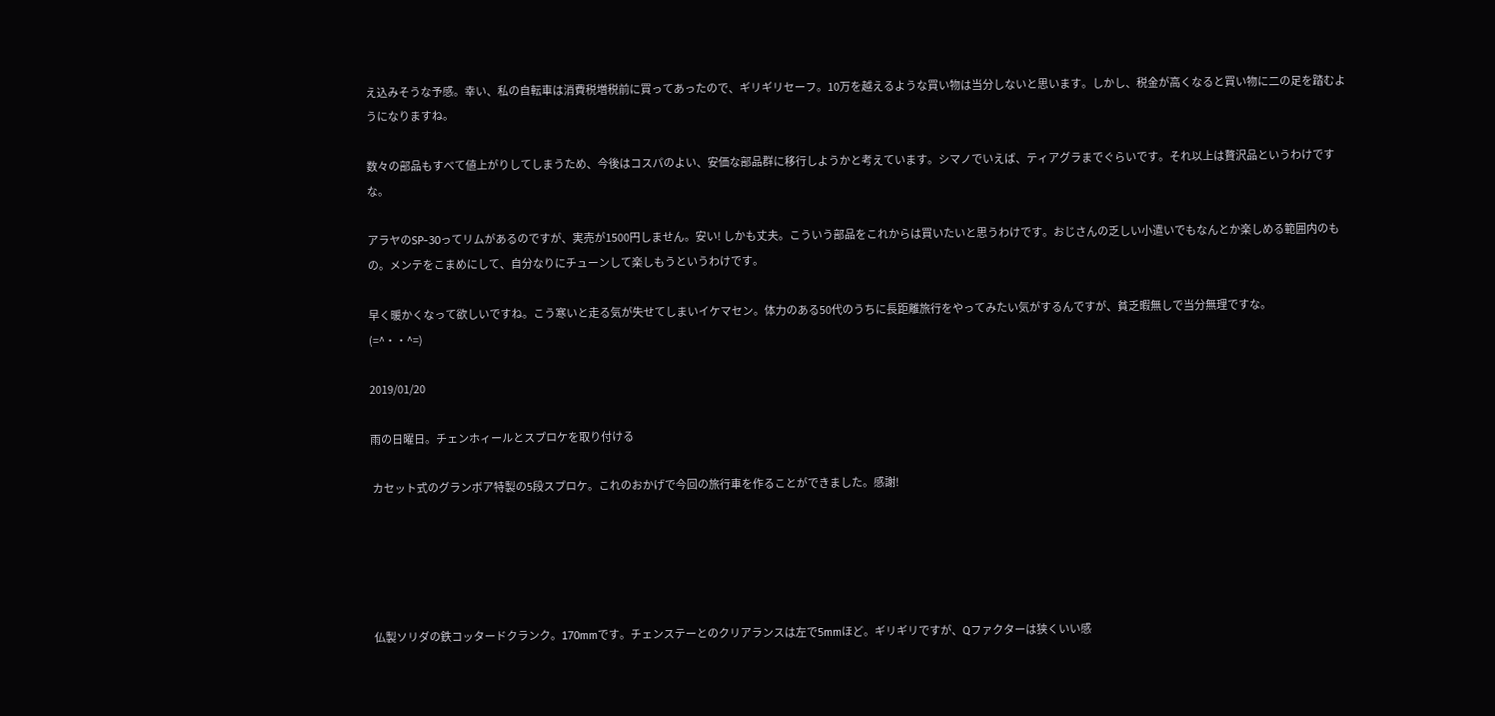え込みそうな予感。幸い、私の自転車は消費税増税前に買ってあったので、ギリギリセーフ。10万を越えるような買い物は当分しないと思います。しかし、税金が高くなると買い物に二の足を踏むようになりますね。

数々の部品もすべて値上がりしてしまうため、今後はコスパのよい、安価な部品群に移行しようかと考えています。シマノでいえば、ティアグラまでぐらいです。それ以上は贅沢品というわけですな。

アラヤのSP-30ってリムがあるのですが、実売が1500円しません。安い! しかも丈夫。こういう部品をこれからは買いたいと思うわけです。おじさんの乏しい小遣いでもなんとか楽しめる範囲内のもの。メンテをこまめにして、自分なりにチューンして楽しもうというわけです。

早く暖かくなって欲しいですね。こう寒いと走る気が失せてしまいイケマセン。体力のある50代のうちに長距離旅行をやってみたい気がするんですが、貧乏暇無しで当分無理ですな。
(=^・・^=)

2019/01/20

雨の日曜日。チェンホィールとスプロケを取り付ける

 カセット式のグランボア特製の5段スプロケ。これのおかげで今回の旅行車を作ることができました。感謝!





 仏製ソリダの鉄コッタードクランク。170mmです。チェンステーとのクリアランスは左で5mmほど。ギリギリですが、Qファクターは狭くいい感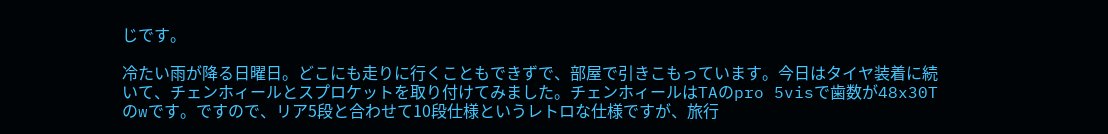じです。

冷たい雨が降る日曜日。どこにも走りに行くこともできずで、部屋で引きこもっています。今日はタイヤ装着に続いて、チェンホィールとスプロケットを取り付けてみました。チェンホィールはTAのpro 5visで歯数が48x30Tのwです。ですので、リア5段と合わせて10段仕様というレトロな仕様ですが、旅行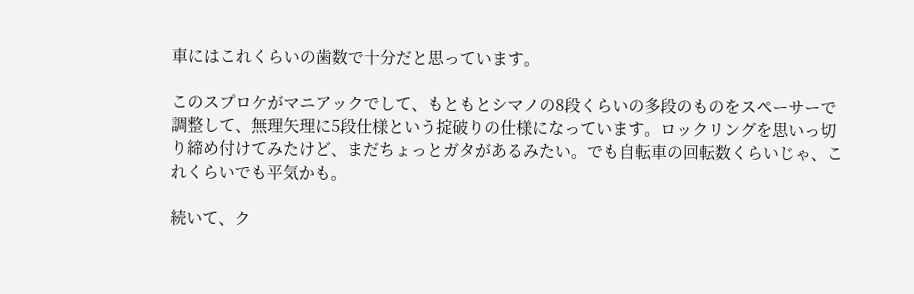車にはこれくらいの歯数で十分だと思っています。

このスプロケがマニアックでして、もともとシマノの8段くらいの多段のものをスペーサーで調整して、無理矢理に5段仕様という掟破りの仕様になっています。ロックリングを思いっ切り締め付けてみたけど、まだちょっとガタがあるみたい。でも自転車の回転数くらいじゃ、これくらいでも平気かも。

続いて、ク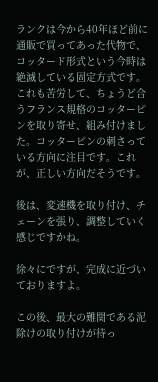ランクは今から40年ほど前に通販で買ってあった代物で、コッタード形式という今時は絶滅している固定方式です。これも苦労して、ちょうど合うフランス規格のコッターピンを取り寄せ、組み付けました。コッターピンの刺さっている方向に注目です。これが、正しい方向だそうです。

後は、変速機を取り付け、チェーンを張り、調整していく感じですかね。

徐々にですが、完成に近づいておりますよ。

この後、最大の難関である泥除けの取り付けが待っ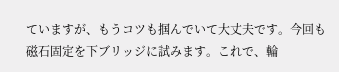ていますが、もうコツも掴んでいて大丈夫です。今回も磁石固定を下ブリッジに試みます。これで、輪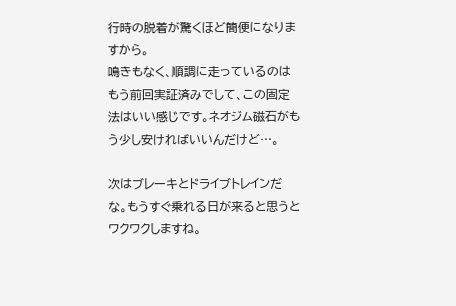行時の脱着が驚くほど簡便になりますから。
鳴きもなく、順調に走っているのはもう前回実証済みでして、この固定法はいい感じです。ネオジム磁石がもう少し安ければいいんだけど…。

次はブレーキとドライブトレインだな。もうすぐ乗れる日が来ると思うとワクワクしますね。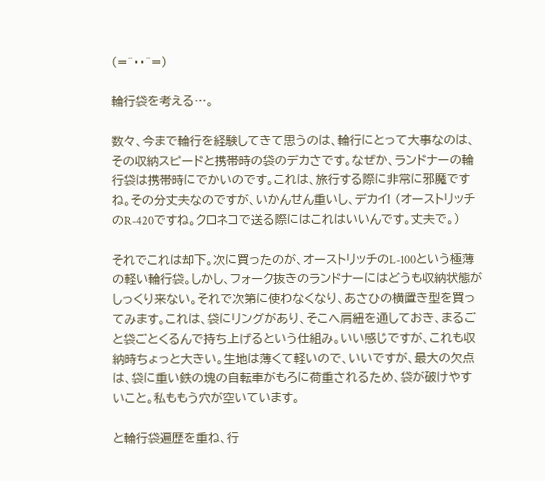(=^・・^=)

輪行袋を考える…。

数々、今まで輪行を経験してきて思うのは、輪行にとって大事なのは、その収納スピードと携帯時の袋のデカさです。なぜか、ランドナーの輪行袋は携帯時にでかいのです。これは、旅行する際に非常に邪魔ですね。その分丈夫なのですが、いかんせん重いし、デカイ! (オーストリッチのR-420ですね。クロネコで送る際にはこれはいいんです。丈夫で。)

それでこれは却下。次に買ったのが、オーストリッチのL-100という極薄の軽い輪行袋。しかし、フォーク抜きのランドナーにはどうも収納状態がしっくり来ない。それで次第に使わなくなり、あさひの横置き型を買ってみます。これは、袋にリングがあり、そこへ肩紐を通しておき、まるごと袋ごとくるんで持ち上げるという仕組み。いい感じですが、これも収納時ちょっと大きい。生地は薄くて軽いので、いいですが、最大の欠点は、袋に重い鉄の塊の自転車がもろに荷重されるため、袋が破けやすいこと。私ももう穴が空いています。

と輪行袋遍歴を重ね、行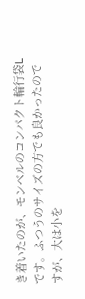き着いたのが、モンベルのコンパクト輪行袋Lです。ふつうのサイズの方でも良かったのですが、大は小を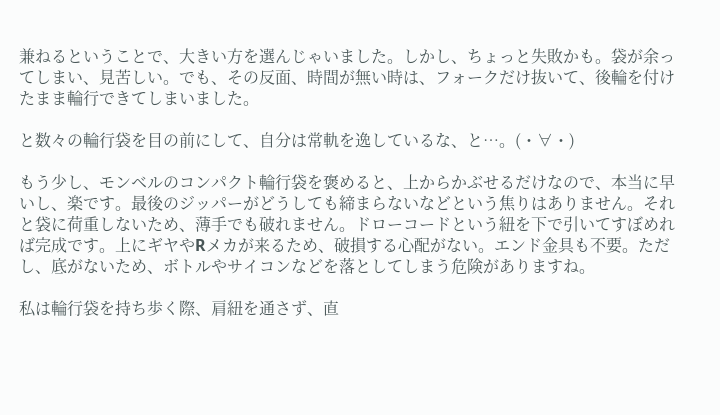兼ねるということで、大きい方を選んじゃいました。しかし、ちょっと失敗かも。袋が余ってしまい、見苦しい。でも、その反面、時間が無い時は、フォークだけ抜いて、後輪を付けたまま輪行できてしまいました。

と数々の輪行袋を目の前にして、自分は常軌を逸しているな、と…。(・∀・)

もう少し、モンベルのコンパクト輪行袋を褒めると、上からかぶせるだけなので、本当に早いし、楽です。最後のジッパーがどうしても締まらないなどという焦りはありません。それと袋に荷重しないため、薄手でも破れません。ドローコードという紐を下で引いてすぼめれば完成です。上にギヤやRメカが来るため、破損する心配がない。エンド金具も不要。ただし、底がないため、ボトルやサイコンなどを落としてしまう危険がありますね。

私は輪行袋を持ち歩く際、肩紐を通さず、直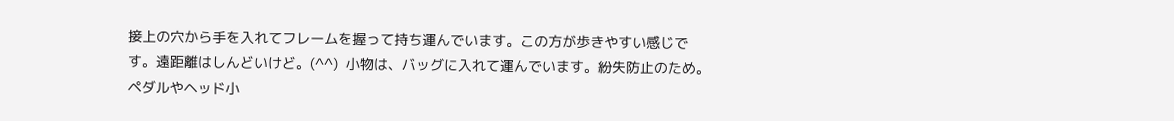接上の穴から手を入れてフレームを握って持ち運んでいます。この方が歩きやすい感じです。遠距離はしんどいけど。(^^)  小物は、バッグに入れて運んでいます。紛失防止のため。ペダルやヘッド小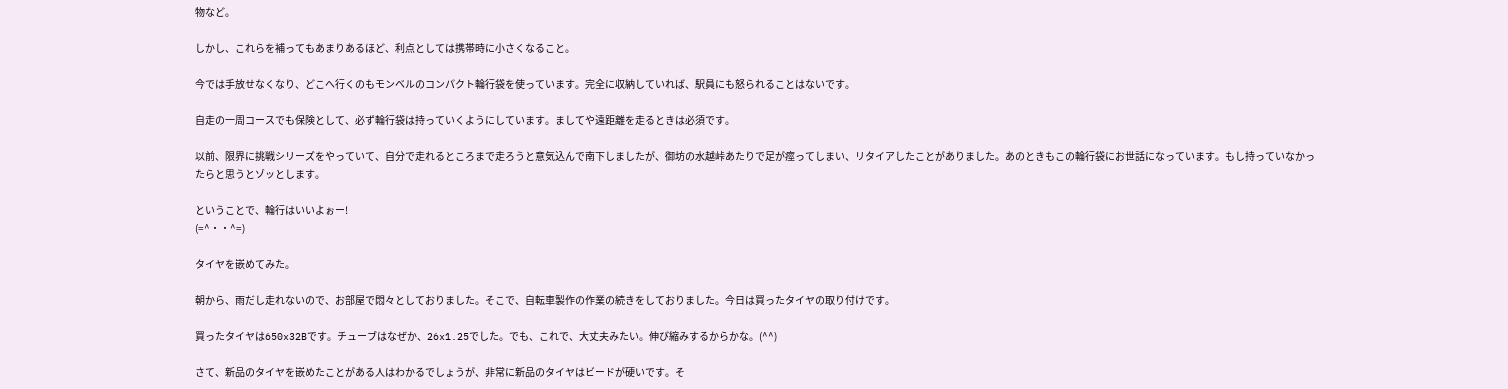物など。

しかし、これらを補ってもあまりあるほど、利点としては携帯時に小さくなること。

今では手放せなくなり、どこへ行くのもモンベルのコンパクト輪行袋を使っています。完全に収納していれば、駅員にも怒られることはないです。

自走の一周コースでも保険として、必ず輪行袋は持っていくようにしています。ましてや遠距離を走るときは必須です。

以前、限界に挑戦シリーズをやっていて、自分で走れるところまで走ろうと意気込んで南下しましたが、御坊の水越峠あたりで足が痙ってしまい、リタイアしたことがありました。あのときもこの輪行袋にお世話になっています。もし持っていなかったらと思うとゾッとします。

ということで、輪行はいいよぉー!
(=^・・^=)

タイヤを嵌めてみた。

朝から、雨だし走れないので、お部屋で悶々としておりました。そこで、自転車製作の作業の続きをしておりました。今日は買ったタイヤの取り付けです。

買ったタイヤは650x32Bです。チューブはなぜか、26x1.25でした。でも、これで、大丈夫みたい。伸び縮みするからかな。(^^)

さて、新品のタイヤを嵌めたことがある人はわかるでしょうが、非常に新品のタイヤはビードが硬いです。そ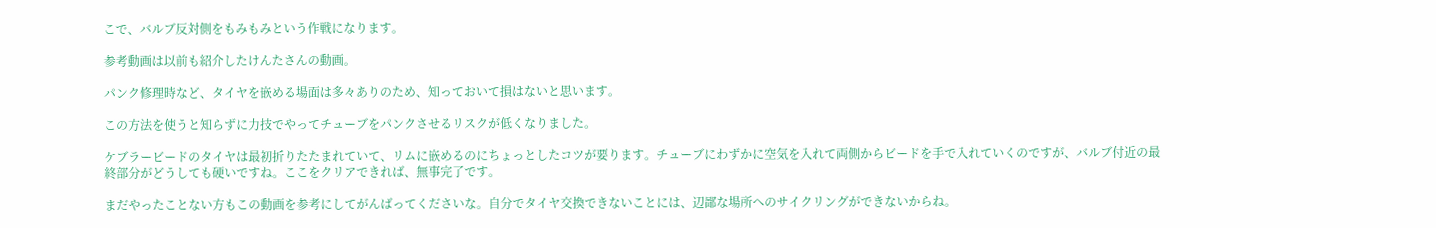こで、バルブ反対側をもみもみという作戦になります。

参考動画は以前も紹介したけんたさんの動画。

パンク修理時など、タイヤを嵌める場面は多々ありのため、知っておいて損はないと思います。

この方法を使うと知らずに力技でやってチューブをパンクさせるリスクが低くなりました。

ケブラービードのタイヤは最初折りたたまれていて、リムに嵌めるのにちょっとしたコツが要ります。チューブにわずかに空気を入れて両側からビードを手で入れていくのですが、バルブ付近の最終部分がどうしても硬いですね。ここをクリアできれば、無事完了です。

まだやったことない方もこの動画を参考にしてがんばってくださいな。自分でタイヤ交換できないことには、辺鄙な場所へのサイクリングができないからね。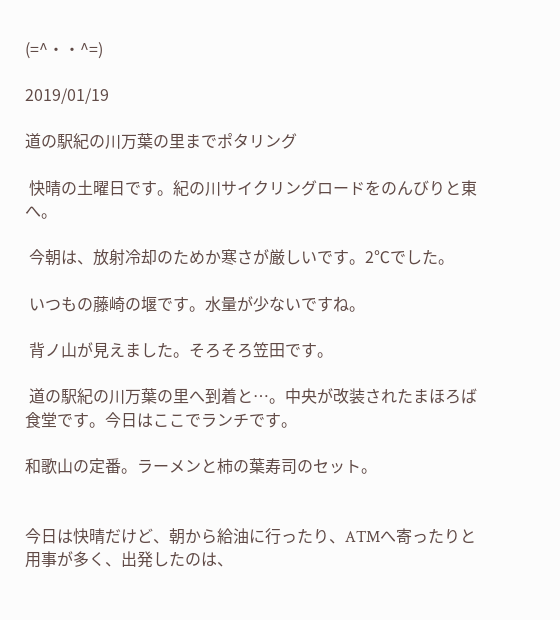(=^・・^=)

2019/01/19

道の駅紀の川万葉の里までポタリング

 快晴の土曜日です。紀の川サイクリングロードをのんびりと東へ。

 今朝は、放射冷却のためか寒さが厳しいです。2℃でした。

 いつもの藤崎の堰です。水量が少ないですね。

 背ノ山が見えました。そろそろ笠田です。

 道の駅紀の川万葉の里へ到着と…。中央が改装されたまほろば食堂です。今日はここでランチです。

和歌山の定番。ラーメンと柿の葉寿司のセット。


今日は快晴だけど、朝から給油に行ったり、ATMへ寄ったりと用事が多く、出発したのは、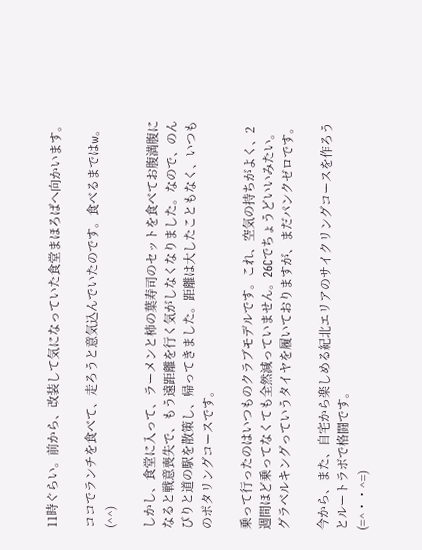11時ぐらい。前から、改装して気になっていた食堂まほろばへ向かいます。

ココでランチを食べて、走ろうと意気込んでいたのです。食べるまではw。(^^)

しかし、食堂に入って、ラーメンと柿の葉寿司のセットを食べてお腹満腹になると戦意喪失で、もう遠距離を行く気がしなくなりました。なので、のんびりと道の駅を散策し、帰ってきました。距離は大したこともなく、いつものポタリングコースです。

乗って行ったのはいつものクラブモデルです。これ、空気の持ちがよく、2週間ほど乗ってなくても全然減っていません。26Cでちょうどいいみたい。グラベルキングっていうタイヤを履いておりますが、まだパンクゼロです。

今から、また、自宅から楽しめる紀北エリアのサイクリングコースを作ろうとルートラボで格闘です。
(=^・・^=)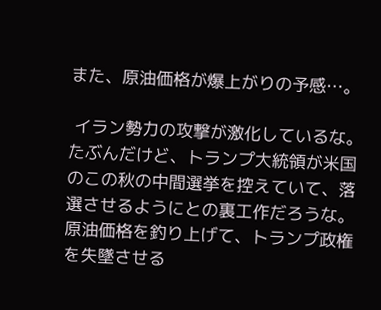また、原油価格が爆上がりの予感…。

 イラン勢力の攻撃が激化しているな。たぶんだけど、トランプ大統領が米国のこの秋の中間選挙を控えていて、落選させるようにとの裏工作だろうな。原油価格を釣り上げて、トランプ政権を失墜させる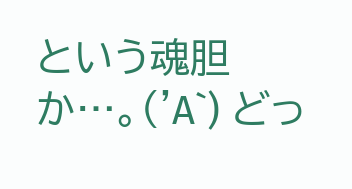という魂胆か…。('A`) どっ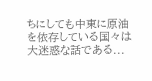ちにしても中東に原油を依存している国々は大迷惑な話である...